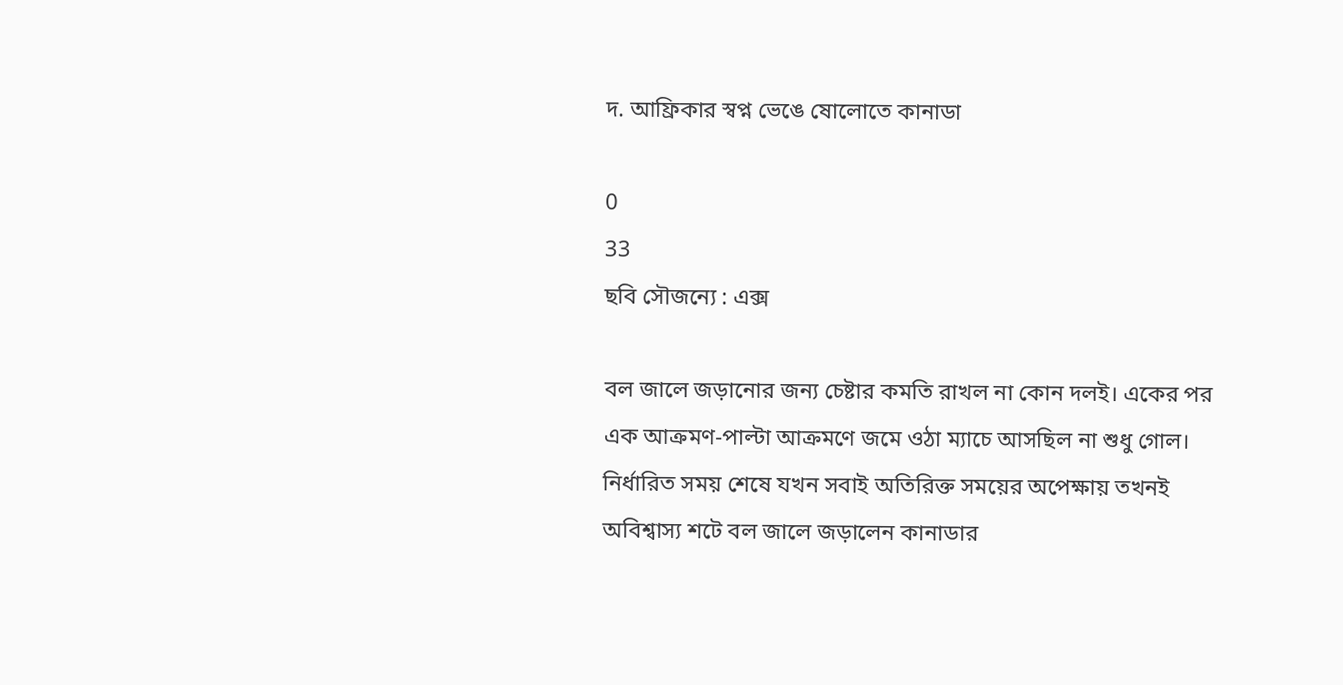দ. আফ্রিকার স্বপ্ন ভেঙে ষোলোতে কানাডা

0
33
ছবি সৌজন্যে : এক্স

বল জালে জড়ানোর জন্য চেষ্টার কমতি রাখল না কোন দলই। একের পর এক আক্রমণ-পাল্টা আক্রমণে জমে ওঠা ম্যাচে আসছিল না শুধু গোল। নির্ধারিত সময় শেষে যখন সবাই অতিরিক্ত সময়ের অপেক্ষায় তখনই অবিশ্বাস্য শটে বল জালে জড়ালেন কানাডার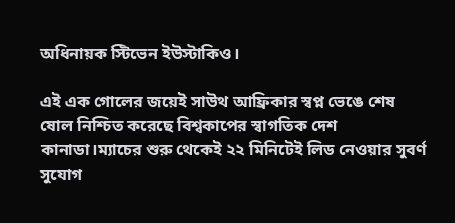অধিনায়ক স্টিভেন ইউস্টাকিও।

এই এক গোলের জয়েই সাউথ আফ্রিকার স্বপ্ন ভেঙে শেষ ষোল নিশ্চিত করেছে বিশ্বকাপের স্বাগতিক দেশ কানাডা।ম্যাচের শুরু থেকেই ২২ মিনিটেই লিড নেওয়ার সুবর্ণ সুযোগ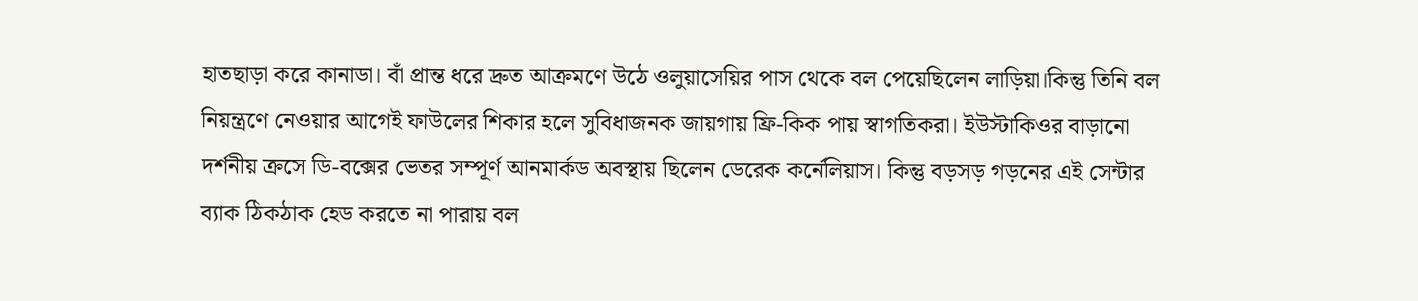হাতছাড়া করে কানাডা। বাঁ প্রান্ত ধরে দ্রুত আক্রমণে উঠে ওলুয়াসেয়ির পাস থেকে বল পেয়েছিলেন লাড়িয়া।কিন্তু তিনি বল নিয়ন্ত্রণে নেওয়ার আগেই ফাউলের শিকার হলে সুবিধাজনক জায়গায় ফ্রি-কিক পায় স্বাগতিকরা। ইউস্টাকিওর বাড়ানো দর্শনীয় ক্রসে ডি-বক্সের ভেতর সম্পূর্ণ আনমার্কড অবস্থায় ছিলেন ডেরেক কর্নেলিয়াস। কিন্তু বড়সড় গড়নের এই সেন্টার ব্যাক ঠিকঠাক হেড করতে না পারায় বল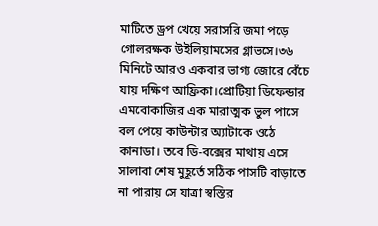মাটিতে ড্রপ খেয়ে সরাসরি জমা পড়ে গোলরক্ষক উইলিয়ামসের গ্লাভসে।৩৬ মিনিটে আরও একবার ভাগ্য জোরে বেঁচে যায় দক্ষিণ আফ্রিকা।প্রোটিয়া ডিফেন্ডার এমবোকাজির এক মারাত্মক ভুল পাসে বল পেয়ে কাউন্টার অ্যাটাকে ওঠে কানাডা। তবে ডি-বক্সের মাথায় এসে সালাবা শেষ মুহূর্তে সঠিক পাসটি বাড়াতে না পারায় সে যাত্রা স্বস্তির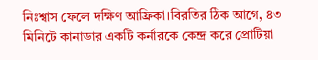নিঃশ্বাস ফেলে দক্ষিণ আফ্রিকা।বিরতির ঠিক আগে, ৪৩ মিনিটে কানাডার একটি কর্নারকে কেন্দ্র করে প্রোটিয়া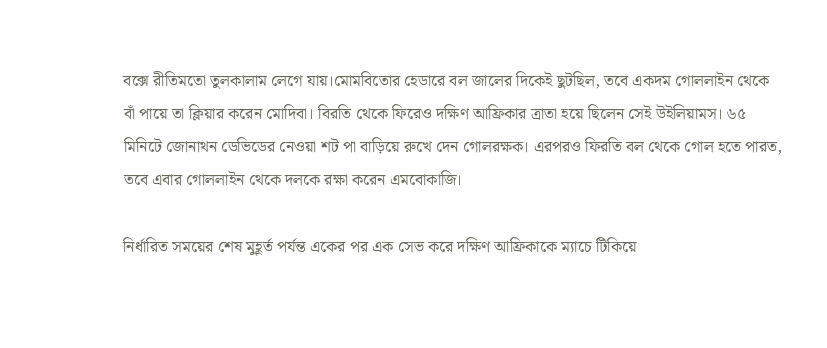বক্সে রীতিমতো তুলকালাম লেগে যায়।মোমবিতোর হেডারে বল জালের দিকেই ছুটছিল, তবে একদম গোললাইন থেকে বাঁ পায়ে তা ক্লিয়ার করেন মোদিবা। বিরতি থেকে ফিরেও দক্ষিণ আফ্রিকার ত্রাতা হয়ে ছিলেন সেই উইলিয়ামস। ৬৫ মিনিটে জোনাথন ডেভিডের নেওয়া শট পা বাড়িয়ে রুখে দেন গোলরক্ষক। এরপরও ফিরতি বল থেকে গোল হতে পারত, তবে এবার গোললাইন থেকে দলকে রক্ষা করেন এমবোকাজি।

নির্ধারিত সময়ের শেষ মুহূর্ত পর্যন্ত একের পর এক সেভ করে দক্ষিণ আফ্রিকাকে ম্যাচে টিকিয়ে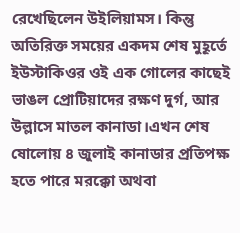রেখেছিলেন উইলিয়ামস। কিন্তু অতিরিক্ত সময়ের একদম শেষ মুহূর্তে ইউস্টাকিওর ওই এক গোলের কাছেই ভাঙল প্রোটিয়াদের রক্ষণ দুর্গ, আর উল্লাসে মাতল কানাডা।এখন শেষ ষোলোয় ৪ জুলাই কানাডার প্রতিপক্ষ হতে পারে মরক্কো অথবা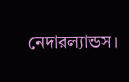নেদারল্যান্ডস।